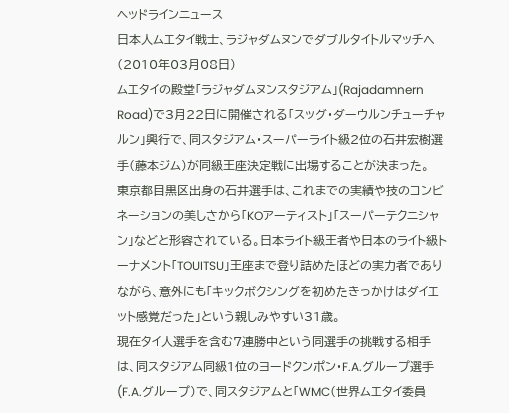ヘッドラインニュース
日本人ムエタイ戦士、ラジャダムヌンでダブルタイトルマッチへ
(2010年03月08日)
ムエタイの殿堂「ラジャダムヌンスタジアム」(Rajadamnern Road)で3月22日に開催される「スッグ・ダーウルンチューチャルン」興行で、同スタジアム・スーパーライト級2位の石井宏樹選手(藤本ジム)が同級王座決定戦に出場することが決まった。
東京都目黒区出身の石井選手は、これまでの実績や技のコンビネーションの美しさから「KOアーティスト」「スーパーテクニシャン」などと形容されている。日本ライト級王者や日本のライト級トーナメント「TOUITSU」王座まで登り詰めたほどの実力者でありながら、意外にも「キックボクシングを初めたきっかけはダイエット感覚だった」という親しみやすい31歳。
現在タイ人選手を含む7連勝中という同選手の挑戦する相手は、同スタジアム同級1位のヨードクンポン・F.A.グループ選手(F.A.グループ)で、同スタジアムと「WMC(世界ムエタイ委員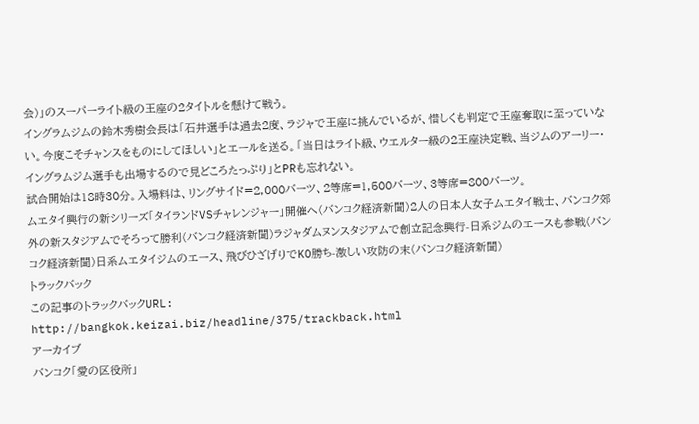会)」のスーパーライト級の王座の2タイトルを懸けて戦う。
イングラムジムの鈴木秀樹会長は「石井選手は過去2度、ラジャで王座に挑んでいるが、惜しくも判定で王座奪取に至っていない。今度こそチャンスをものにしてほしい」とエールを送る。「当日はライト級、ウエルター級の2王座決定戦、当ジムのアーリー・イングラムジム選手も出場するので見どころたっぷり」とPRも忘れない。
試合開始は18時30分。入場料は、リングサイド=2,000バーツ、2等席=1,500バーツ、3等席=800バーツ。
ムエタイ興行の新シリーズ「タイランドVSチャレンジャー」開催へ(バンコク経済新聞)2人の日本人女子ムエタイ戦士、バンコク郊外の新スタジアムでそろって勝利(バンコク経済新聞)ラジャダムヌンスタジアムで創立記念興行-日系ジムのエースも参戦(バンコク経済新聞)日系ムエタイジムのエース、飛びひざげりでKO勝ち-激しい攻防の末(バンコク経済新聞)
トラックバック
この記事のトラックバックURL:
http://bangkok.keizai.biz/headline/375/trackback.html
アーカイブ
バンコク「愛の区役所」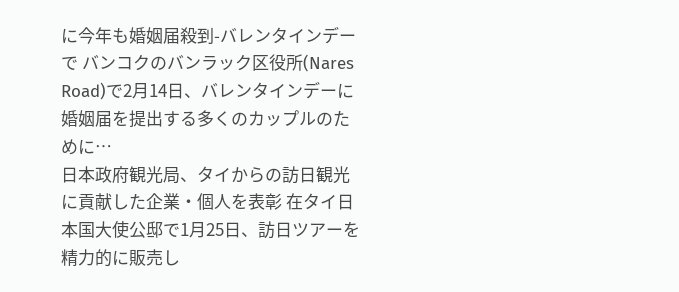に今年も婚姻届殺到-バレンタインデーで バンコクのバンラック区役所(Nares Road)で2月14日、バレンタインデーに婚姻届を提出する多くのカップルのために…
日本政府観光局、タイからの訪日観光に貢献した企業・個人を表彰 在タイ日本国大使公邸で1月25日、訪日ツアーを精力的に販売し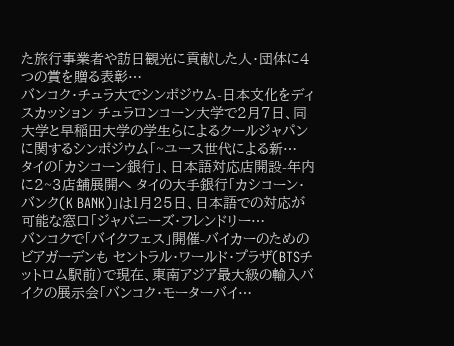た旅行事業者や訪日観光に貢献した人・団体に4つの賞を贈る表彰…
バンコク・チュラ大でシンポジウム-日本文化をディスカッション チュラロンコーン大学で2月7日、同大学と早稲田大学の学生らによるクールジャパンに関するシンポジウム「~ユース世代による新…
タイの「カシコーン銀行」、日本語対応店開設-年内に2~3店舗展開へ タイの大手銀行「カシコーン・バンク(K BANK)」は1月25日、日本語での対応が可能な窓口「ジャパニーズ・フレンドリー…
バンコクで「バイクフェス」開催-バイカーのためのビアガーデンも セントラル・ワールド・プラザ(BTSチットロム駅前)で現在、東南アジア最大級の輸入バイクの展示会「バンコク・モーターバイ…